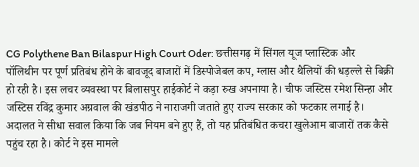CG Polythene Ban Bilaspur High Court Oder: छत्तीसगढ़ में सिंगल यूज प्लास्टिक और पॉलिथीन पर पूर्ण प्रतिबंध होने के बावजूद बाजारों में डिस्पोजेबल कप, ग्लास और थैलियों की धड़ल्ले से बिक्री हो रही है। इस लचर व्यवस्था पर बिलासपुर हाईकोर्ट ने कड़ा रुख अपनाया है। चीफ जस्टिस रमेश सिन्हा और जस्टिस रविंद्र कुमार अग्रवाल की खंडपीठ ने नाराजगी जताते हुए राज्य सरकार को फटकार लगाई है। अदालत ने सीधा सवाल किया कि जब नियम बने हुए हैं, तो यह प्रतिबंधित कचरा खुलेआम बाजारों तक कैसे पहुंच रहा है। कोर्ट ने इस मामले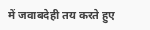में जवाबदेही तय करते हुए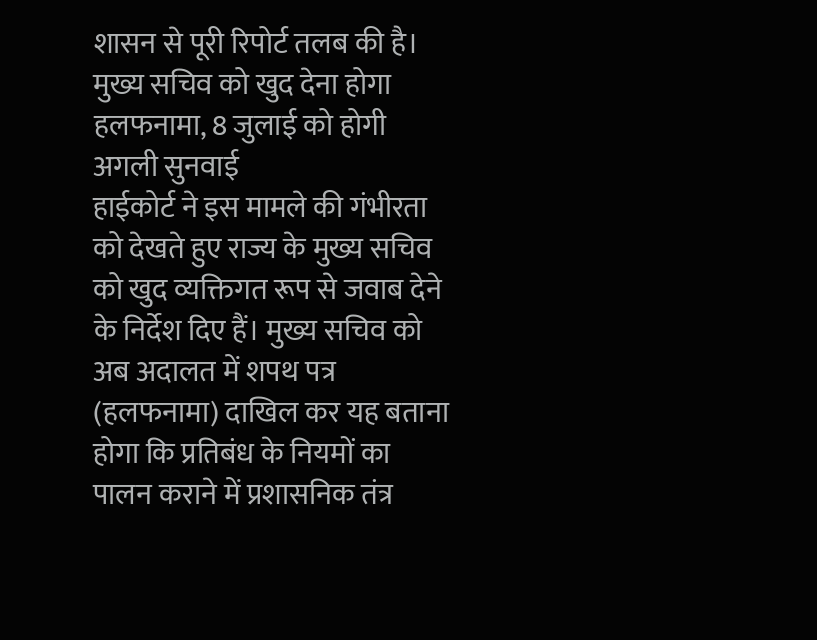शासन से पूरी रिपोर्ट तलब की है।
मुख्य सचिव को खुद देना होगा हलफनामा, 8 जुलाई को होगी अगली सुनवाई
हाईकोर्ट ने इस मामले की गंभीरता को देखते हुए राज्य के मुख्य सचिव को खुद व्यक्तिगत रूप से जवाब देने के निर्देश दिए हैं। मुख्य सचिव को अब अदालत में शपथ पत्र (हलफनामा) दाखिल कर यह बताना होगा कि प्रतिबंध के नियमों का पालन कराने में प्रशासनिक तंत्र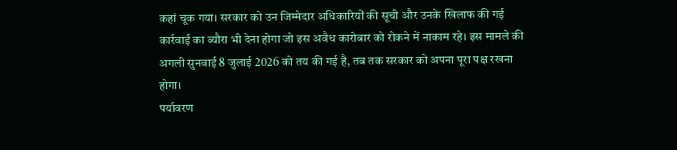कहां चूक गया। सरकार को उन जिम्मेदार अधिकारियों की सूची और उनके खिलाफ की गई कार्रवाई का ब्यौरा भी देना होगा जो इस अवैध कारोबार को रोकने में नाकाम रहे। इस मामले की अगली सुनवाई 8 जुलाई 2026 को तय की गई है, तब तक सरकार को अपना पूरा पक्ष रखना होगा।
पर्यावरण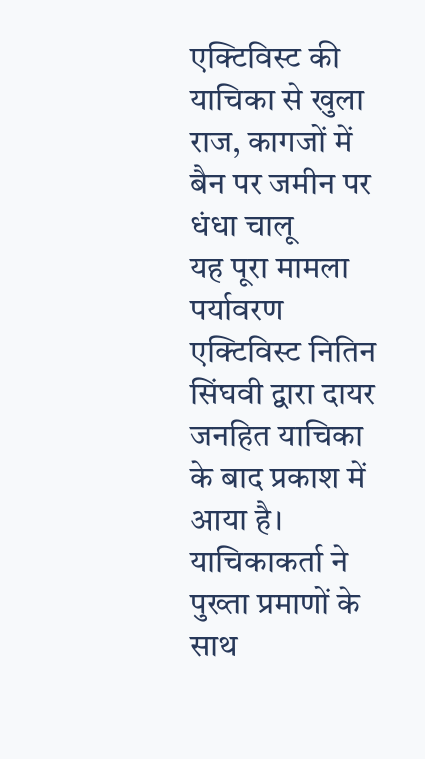एक्टिविस्ट की याचिका से खुला राज, कागजों में बैन पर जमीन पर धंधा चालू
यह पूरा मामला पर्यावरण एक्टिविस्ट नितिन सिंघवी द्वारा दायर जनहित याचिका के बाद प्रकाश में आया है। याचिकाकर्ता ने पुख्ता प्रमाणों के साथ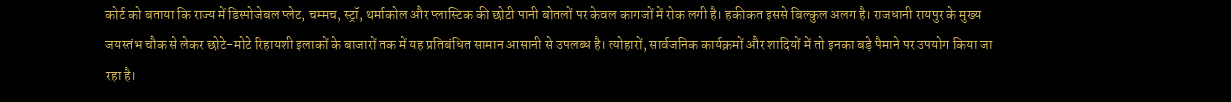कोर्ट को बताया कि राज्य में डिस्पोजेबल प्लेट, चम्मच, स्ट्रॉ, थर्माकोल और प्लास्टिक की छोटी पानी बोतलों पर केवल कागजों में रोक लगी है। हकीकत इससे बिल्कुल अलग है। राजधानी रायपुर के मुख्य जयस्तंभ चौक से लेकर छोटे-मोटे रिहायशी इलाकों के बाजारों तक में यह प्रतिबंधित सामान आसानी से उपलब्ध है। त्योहारों, सार्वजनिक कार्यक्रमों और शादियों में तो इनका बड़े पैमाने पर उपयोग किया जा रहा है।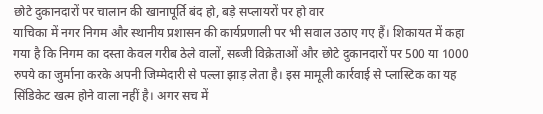छोटे दुकानदारों पर चालान की खानापूर्ति बंद हो, बड़े सप्लायरों पर हो वार
याचिका में नगर निगम और स्थानीय प्रशासन की कार्यप्रणाली पर भी सवाल उठाए गए हैं। शिकायत में कहा गया है कि निगम का दस्ता केवल गरीब ठेले वालों, सब्जी विक्रेताओं और छोटे दुकानदारों पर 500 या 1000 रुपये का जुर्माना करके अपनी जिम्मेदारी से पल्ला झाड़ लेता है। इस मामूली कार्रवाई से प्लास्टिक का यह सिंडिकेट खत्म होने वाला नहीं है। अगर सच में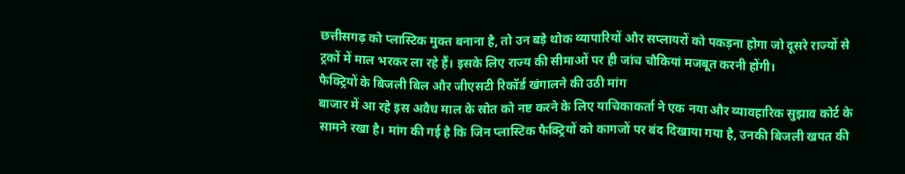छत्तीसगढ़ को प्लास्टिक मुक्त बनाना है, तो उन बड़े थोक व्यापारियों और सप्लायरों को पकड़ना होगा जो दूसरे राज्यों से ट्रकों में माल भरकर ला रहे हैं। इसके लिए राज्य की सीमाओं पर ही जांच चौकियां मजबूत करनी होंगी।
फैक्ट्रियों के बिजली बिल और जीएसटी रिकॉर्ड खंगालने की उठी मांग
बाजार में आ रहे इस अवैध माल के स्रोत को नष्ट करने के लिए याचिकाकर्ता ने एक नया और व्यावहारिक सुझाव कोर्ट के सामने रखा है। मांग की गई है कि जिन प्लास्टिक फैक्ट्रियों को कागजों पर बंद दिखाया गया है, उनकी बिजली खपत की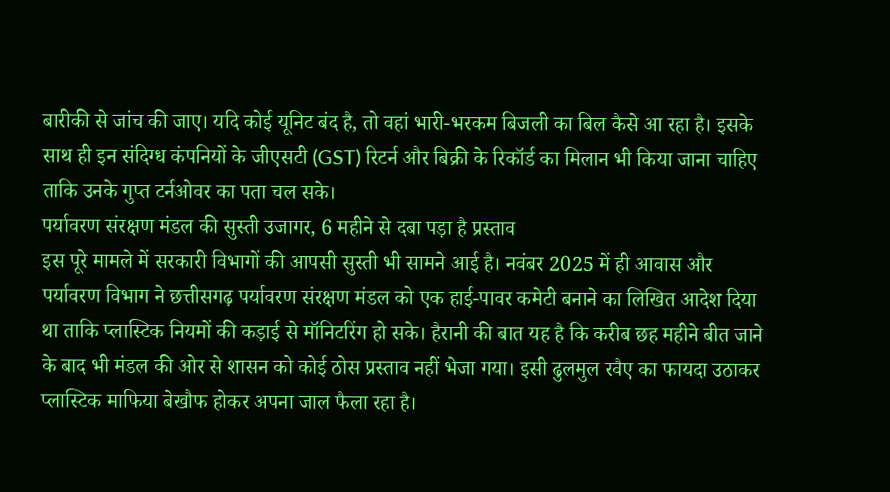बारीकी से जांच की जाए। यदि कोई यूनिट बंद है, तो वहां भारी-भरकम बिजली का बिल कैसे आ रहा है। इसके साथ ही इन संदिग्ध कंपनियों के जीएसटी (GST) रिटर्न और बिक्री के रिकॉर्ड का मिलान भी किया जाना चाहिए ताकि उनके गुप्त टर्नओवर का पता चल सके।
पर्यावरण संरक्षण मंडल की सुस्ती उजागर, 6 महीने से दबा पड़ा है प्रस्ताव
इस पूरे मामले में सरकारी विभागों की आपसी सुस्ती भी सामने आई है। नवंबर 2025 में ही आवास और पर्यावरण विभाग ने छत्तीसगढ़ पर्यावरण संरक्षण मंडल को एक हाई-पावर कमेटी बनाने का लिखित आदेश दिया था ताकि प्लास्टिक नियमों की कड़ाई से मॉनिटरिंग हो सके। हैरानी की बात यह है कि करीब छह महीने बीत जाने के बाद भी मंडल की ओर से शासन को कोई ठोस प्रस्ताव नहीं भेजा गया। इसी ढुलमुल रवैए का फायदा उठाकर प्लास्टिक माफिया बेखौफ होकर अपना जाल फैला रहा है।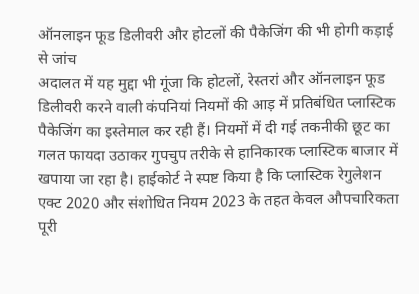ऑनलाइन फूड डिलीवरी और होटलों की पैकेजिंग की भी होगी कड़ाई से जांच
अदालत में यह मुद्दा भी गूंजा कि होटलों, रेस्तरां और ऑनलाइन फूड डिलीवरी करने वाली कंपनियां नियमों की आड़ में प्रतिबंधित प्लास्टिक पैकेजिंग का इस्तेमाल कर रही हैं। नियमों में दी गई तकनीकी छूट का गलत फायदा उठाकर गुपचुप तरीके से हानिकारक प्लास्टिक बाजार में खपाया जा रहा है। हाईकोर्ट ने स्पष्ट किया है कि प्लास्टिक रेगुलेशन एक्ट 2020 और संशोधित नियम 2023 के तहत केवल औपचारिकता पूरी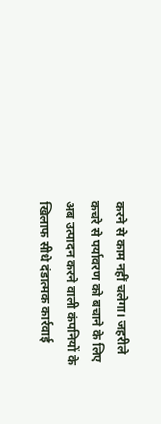करने से काम नहीं चलेगा। जहरीले कचरे से पर्यावरण को बचाने के लिए अब उत्पादन करने वाली कंपनियों के खिलाफ सीधे दंडात्मक कार्रवाई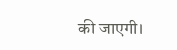की जाएगी।